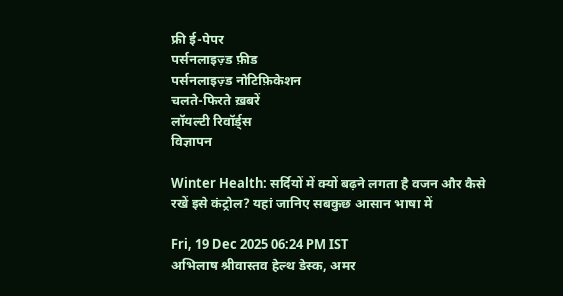फ्री ई-पेपर
पर्सनलाइज़्ड फ़ीड
पर्सनलाइज़्ड नोटिफ़िकेशन
चलते-फिरते ख़बरें
लॉयल्टी रिवॉर्ड्स
विज्ञापन

Winter Health: सर्दियों में क्यों बढ़ने लगता है वजन और कैसे रखें इसे कंट्रोल? यहां जानिए सबकुछ आसान भाषा में

Fri, 19 Dec 2025 06:24 PM IST
अभिलाष श्रीवास्तव हेल्थ डेस्क, अमर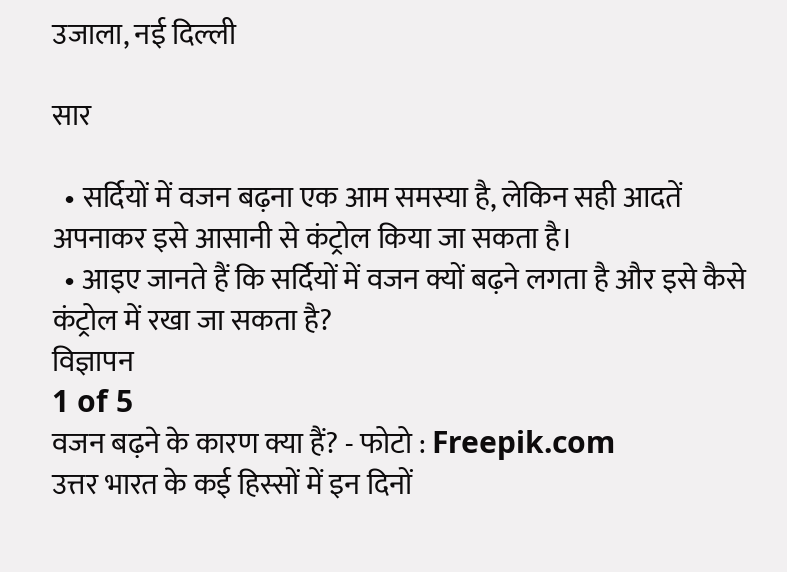उजाला, नई दिल्ली

सार

  • सर्दियों में वजन बढ़ना एक आम समस्या है, लेकिन सही आदतें अपनाकर इसे आसानी से कंट्रोल किया जा सकता है।
  • आइए जानते हैं कि सर्दियों में वजन क्यों बढ़ने लगता है और इसे कैसे कंट्रोल में रखा जा सकता है?
विज्ञापन
1 of 5
वजन बढ़ने के कारण क्या हैं? - फोटो : Freepik.com
उत्तर भारत के कई हिस्सों में इन दिनों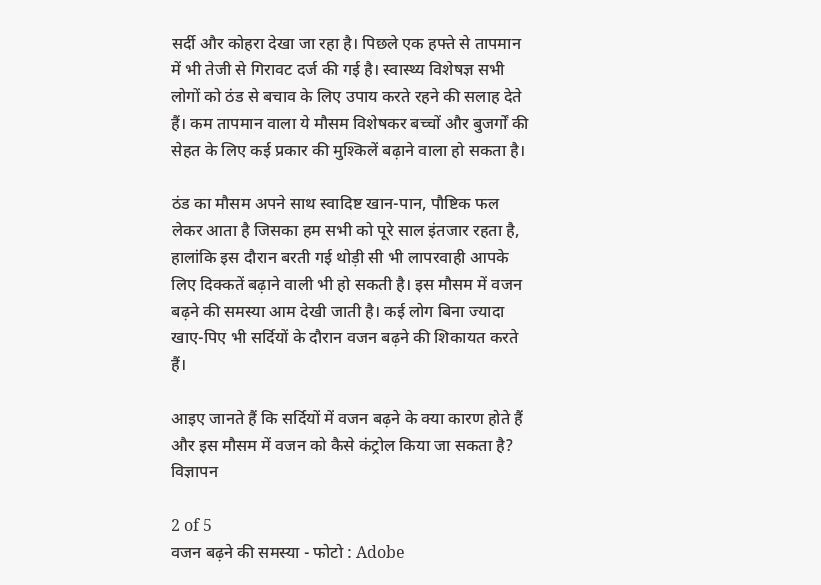सर्दी और कोहरा देखा जा रहा है। पिछले एक हफ्ते से तापमान में भी तेजी से गिरावट दर्ज की गई है। स्वास्थ्य विशेषज्ञ सभी लोगों को ठंड से बचाव के लिए उपाय करते रहने की सलाह देते हैं। कम तापमान वाला ये मौसम विशेषकर बच्चों और बुजर्गों की सेहत के लिए कई प्रकार की मुश्किलें बढ़ाने वाला हो सकता है।

ठंड का मौसम अपने साथ स्वादिष्ट खान-पान, पौष्टिक फल लेकर आता है जिसका हम सभी को पूरे साल इंतजार रहता है, हालांकि इस दौरान बरती गई थोड़ी सी भी लापरवाही आपके लिए दिक्कतें बढ़ाने वाली भी हो सकती है। इस मौसम में वजन बढ़ने की समस्या आम देखी जाती है। कई लोग बिना ज्यादा खाए-पिए भी सर्दियों के दौरान वजन बढ़ने की शिकायत करते हैं।

आइए जानते हैं कि सर्दियों में वजन बढ़ने के क्या कारण होते हैं और इस मौसम में वजन को कैसे कंट्रोल किया जा सकता है?
विज्ञापन

2 of 5
वजन बढ़ने की समस्या - फोटो : Adobe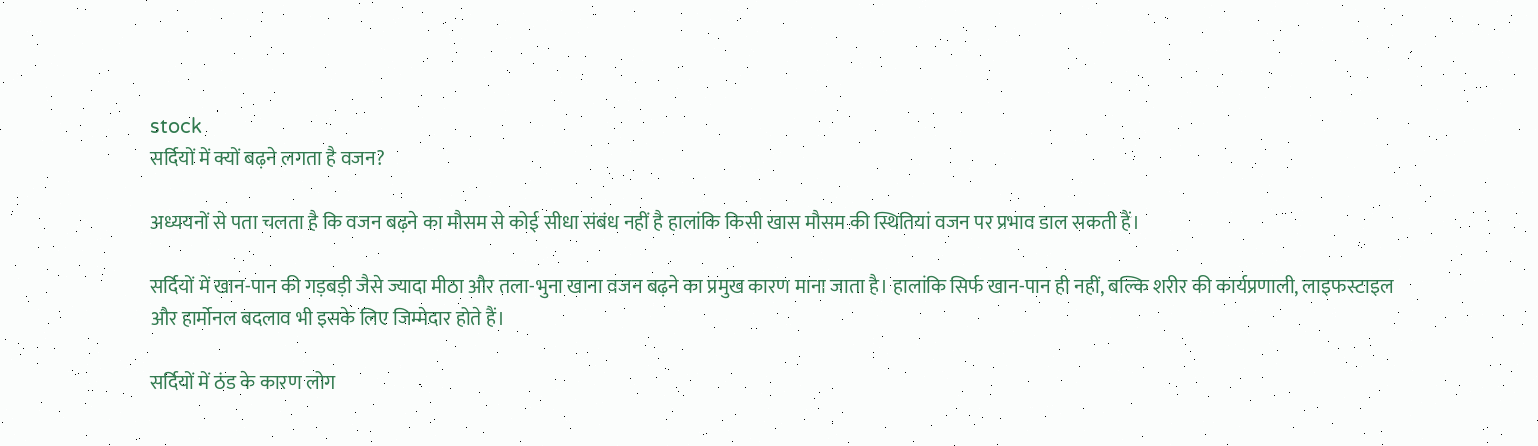stock
सर्दियों में क्यों बढ़ने लगता है वजन?

अध्ययनों से पता चलता है कि वजन बढ़ने का मौसम से कोई सीधा संबंध नहीं है हालांकि किसी खास मौसम की स्थितियां वजन पर प्रभाव डाल सकती हैं।

सर्दियों में खान-पान की गड़बड़ी जैसे ज्यादा मीठा और तला-भुना खाना वजन बढ़ने का प्रमुख कारण माना जाता है। हालांकि सिर्फ खान-पान ही नहीं, बल्कि शरीर की कार्यप्रणाली, लाइफस्टाइल और हार्मोनल बदलाव भी इसके लिए जिम्मेदार होते हैं।

सर्दियों में ठंड के कारण लोग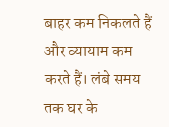बाहर कम निकलते हैं और व्यायाम कम करते हैं। लंबे समय तक घर के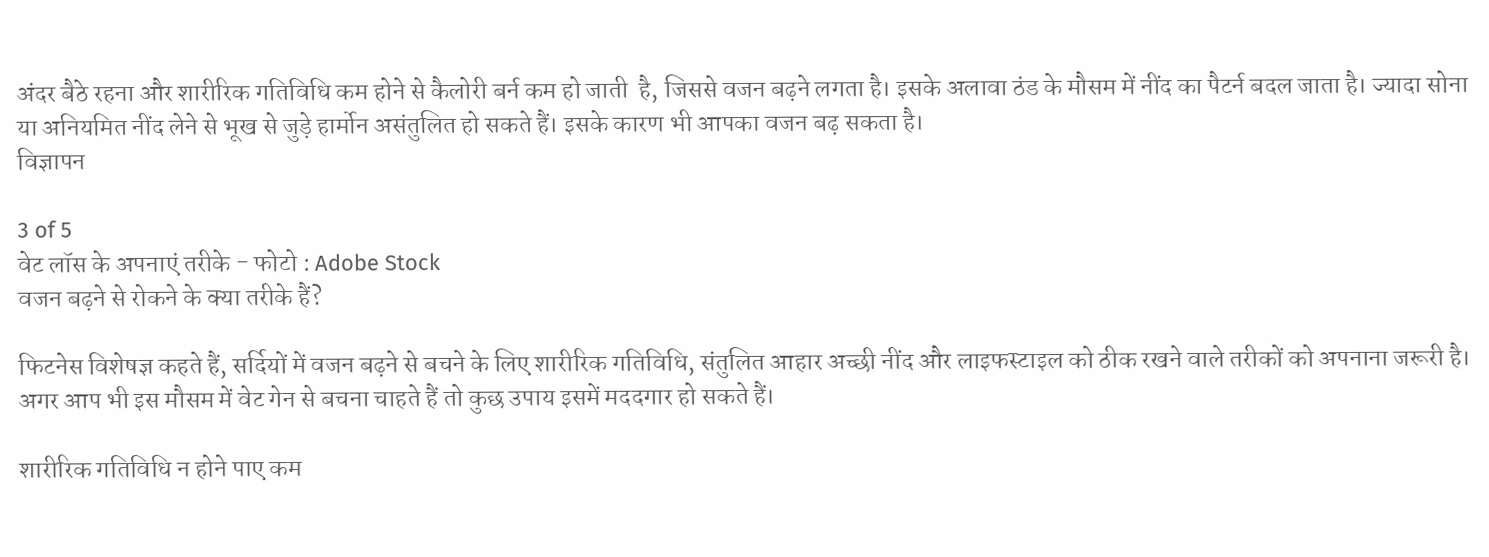अंदर बैठे रहना और शारीरिक गतिविधि कम होने से कैलोरी बर्न कम हो जाती  है, जिससे वजन बढ़ने लगता है। इसके अलावा ठंड के मौसम में नींद का पैटर्न बदल जाता है। ज्यादा सोना या अनियमित नींद लेने से भूख से जुड़े हार्मोन असंतुलित हो सकते हैं। इसके कारण भी आपका वजन बढ़ सकता है।
विज्ञापन

3 of 5
वेट लॉस के अपनाएं तरीके - फोटो : Adobe Stock
वजन बढ़ने से रोकने के क्या तरीके हैं?

फिटनेस विशेषज्ञ कहते हैं, सर्दियों में वजन बढ़ने से बचने के लिए शारीरिक गतिविधि, संतुलित आहार अच्छी नींद और लाइफस्टाइल को ठीक रखने वाले तरीकों को अपनाना जरूरी है। अगर आप भी इस मौसम में वेट गेन से बचना चाहते हैं तो कुछ उपाय इसमें मददगार हो सकते हैं।

शारीरिक गतिविधि न होने पाए कम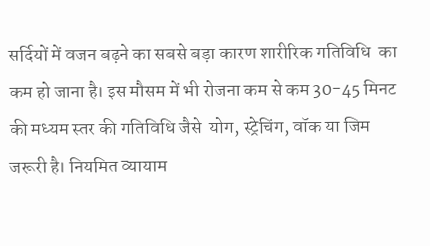सर्दियों में वजन बढ़ने का सबसे बड़ा कारण शारीरिक गतिविधि  का कम हो जाना है। इस मौसम में भी रोजना कम से कम 30-45 मिनट की मध्यम स्तर की गतिविधि जैसे  योग, स्ट्रेचिंग, वॉक या जिम जरूरी है। नियमित व्यायाम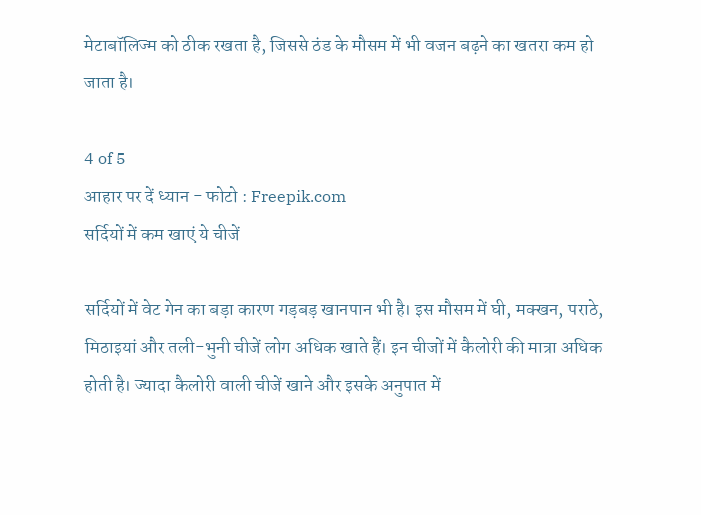मेटाबॉलिज्म को ठीक रखता है, जिससे ठंड के मौसम में भी वजन बढ़ने का खतरा कम हो जाता है।

4 of 5
आहार पर दें ध्यान - फोटो : Freepik.com
सर्दियों में कम खाएं ये चीजें

सर्दियों में वेट गेन का बड़ा कारण गड़बड़ खानपान भी है। इस मौसम में घी, मक्खन, पराठे, मिठाइयां और तली-भुनी चीजें लोग अधिक खाते हैं। इन चीजों में कैलोरी की मात्रा अधिक होती है। ज्यादा कैलोरी वाली चीजें खाने और इसके अनुपात में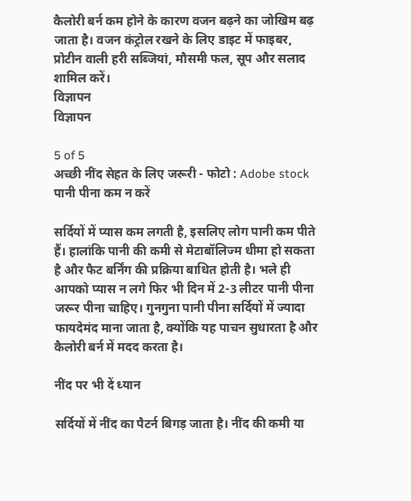कैलोरी बर्न कम होने के कारण वजन बढ़ने का जोखिम बढ़ जाता है। वजन कंट्रोल रखने के लिए डाइट में फाइबर, प्रोटीन वाली हरी सब्जियां, मौसमी फल, सूप और सलाद शामिल करें।
विज्ञापन
विज्ञापन

5 of 5
अच्छी नींद सेहत के लिए जरूरी - फोटो : Adobe stock
पानी पीना कम न करें

सर्दियों में प्यास कम लगती है, इसलिए लोग पानी कम पीते हैं। हालांकि पानी की कमी से मेटाबॉलिज्म धीमा हो सकता है और फैट बर्निंग की प्रक्रिया बाधित होती है। भले ही आपको प्यास न लगे फिर भी दिन में 2-3 लीटर पानी पीना जरूर पीना चाहिए। गुनगुना पानी पीना सर्दियों में ज्यादा फायदेमंद माना जाता है, क्योंकि यह पाचन सुधारता है और कैलोरी बर्न में मदद करता है।

नींद पर भी दें ध्यान

सर्दियों में नींद का पैटर्न बिगड़ जाता है। नींद की कमी या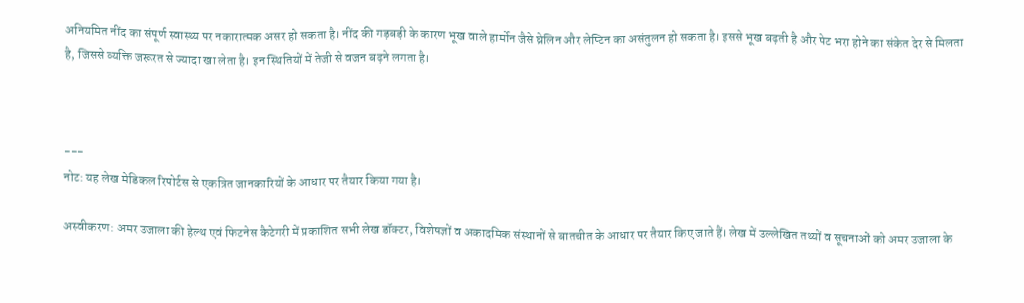अनियमित नींद का संपूर्ण स्वास्थ्य पर नकारात्मक असर हो सकता है। नींद की गड़बड़ी के कारण भूख वाले हार्मोन जैसे घ्रेलिन और लेप्टिन का असंतुलन हो सकता है। इससे भूख बढ़ती है और पेट भरा होने का संकेत देर से मिलता है, जिससे व्यक्ति जरूरत से ज्यादा खा लेता है। इन स्थितियों में तेजी से वजन बढ़ने लगता है।



---
नोट: यह लेख मेडिकल रिपोर्टस से एकत्रित जानकारियों के आधार पर तैयार किया गया है।

अस्वीकरण: अमर उजाला की हेल्थ एवं फिटनेस कैटेगरी में प्रकाशित सभी लेख डॉक्टर, विशेषज्ञों व अकादमिक संस्थानों से बातचीत के आधार पर तैयार किए जाते हैं। लेख में उल्लेखित तथ्यों व सूचनाओं को अमर उजाला के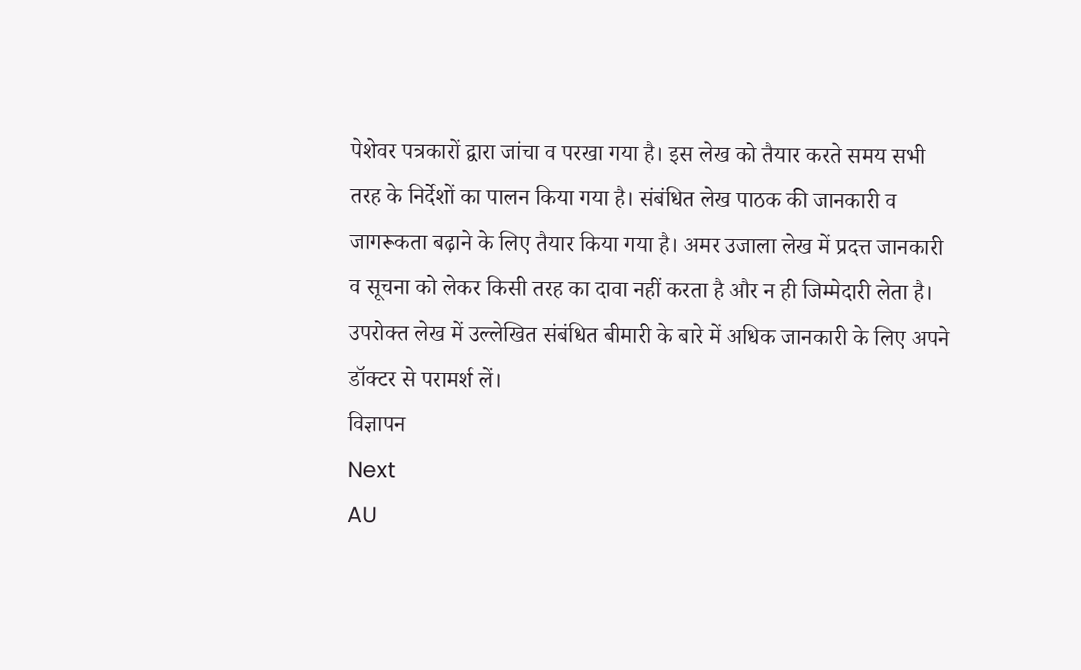पेशेवर पत्रकारों द्वारा जांचा व परखा गया है। इस लेख को तैयार करते समय सभी तरह के निर्देशों का पालन किया गया है। संबंधित लेख पाठक की जानकारी व जागरूकता बढ़ाने के लिए तैयार किया गया है। अमर उजाला लेख में प्रदत्त जानकारी व सूचना को लेकर किसी तरह का दावा नहीं करता है और न ही जिम्मेदारी लेता है। उपरोक्त लेख में उल्लेखित संबंधित बीमारी के बारे में अधिक जानकारी के लिए अपने डॉक्टर से परामर्श लें।
विज्ञापन
Next
AU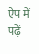ऐप में पढ़ें